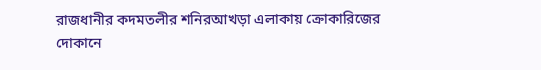রাজধানীর কদমতলীর শনিরআখড়া এলাকায় ক্রোকারিজের দোকানে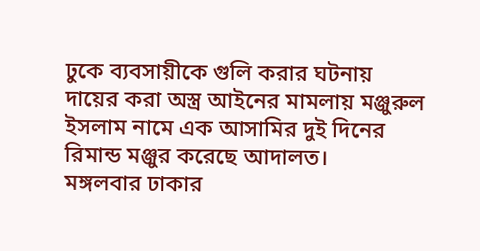ঢুকে ব্যবসায়ীকে গুলি করার ঘটনায় দায়ের করা অস্ত্র আইনের মামলায় মঞ্জুরুল ইসলাম নামে এক আসামির দুই দিনের রিমান্ড মঞ্জুর করেছে আদালত।
মঙ্গলবার ঢাকার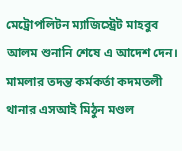মেট্রোপলিটন ম্যাজিস্ট্রেট মাহবুব আলম শুনানি শেষে এ আদেশ দেন। মামলার তদন্ত কর্মকর্তা কদমতলী থানার এসআই মিঠুন মণ্ডল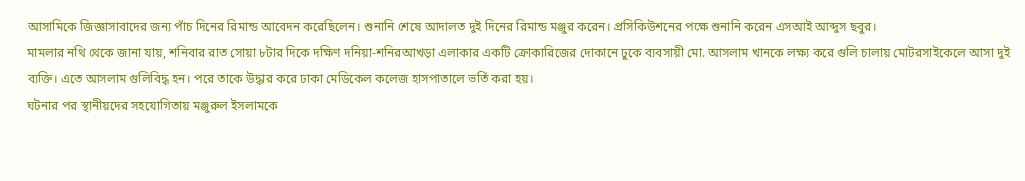আসামিকে জিজ্ঞাসাবাদের জন্য পাঁচ দিনের রিমান্ড আবেদন করেছিলেন। শুনানি শেষে আদালত দুই দিনের রিমান্ড মঞ্জুর করেন। প্রসিকিউশনের পক্ষে শুনানি করেন এসআই আব্দুস ছবুর।
মামলার নথি থেকে জানা যায়, শনিবার রাত সোয়া ৮টার দিকে দক্ষিণ দনিয়া-শনিরআখড়া এলাকার একটি ক্রোকারিজের দোকানে ঢুকে ব্যবসায়ী মো. আসলাম খানকে লক্ষ্য করে গুলি চালায় মোটরসাইকেলে আসা দুই ব্যক্তি। এতে আসলাম গুলিবিদ্ধ হন। পরে তাকে উদ্ধার করে ঢাকা মেডিকেল কলেজ হাসপাতালে ভর্তি করা হয়।
ঘটনার পর স্থানীয়দের সহযোগিতায় মঞ্জুরুল ইসলামকে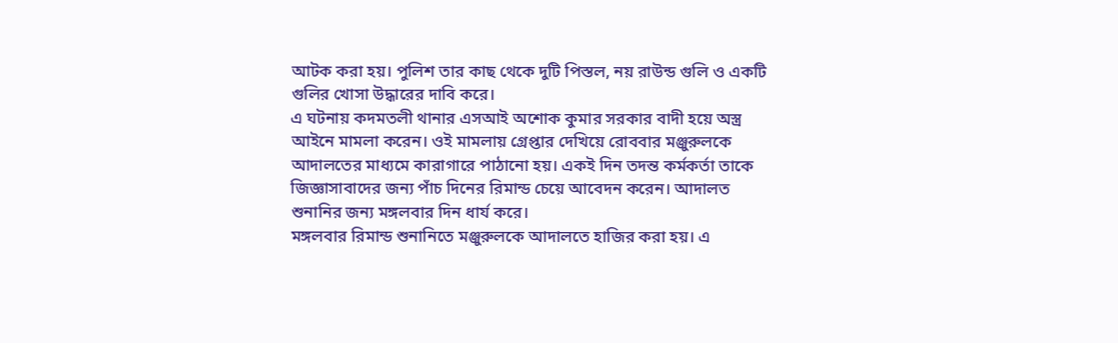আটক করা হয়। পুলিশ তার কাছ থেকে দুটি পিস্তল, নয় রাউন্ড গুলি ও একটি গুলির খোসা উদ্ধারের দাবি করে।
এ ঘটনায় কদমতলী থানার এসআই অশোক কুমার সরকার বাদী হয়ে অস্ত্র আইনে মামলা করেন। ওই মামলায় গ্রেপ্তার দেখিয়ে রোববার মঞ্জুরুলকে আদালতের মাধ্যমে কারাগারে পাঠানো হয়। একই দিন তদন্ত কর্মকর্তা তাকে জিজ্ঞাসাবাদের জন্য পাঁচ দিনের রিমান্ড চেয়ে আবেদন করেন। আদালত শুনানির জন্য মঙ্গলবার দিন ধার্য করে।
মঙ্গলবার রিমান্ড শুনানিতে মঞ্জুরুলকে আদালতে হাজির করা হয়। এ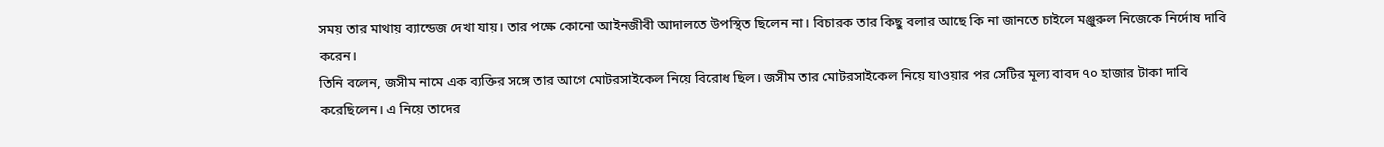সময় তার মাথায় ব্যান্ডেজ দেখা যায়। তার পক্ষে কোনো আইনজীবী আদালতে উপস্থিত ছিলেন না। বিচারক তার কিছু বলার আছে কি না জানতে চাইলে মঞ্জুরুল নিজেকে নির্দোষ দাবি করেন।
তিনি বলেন, জসীম নামে এক ব্যক্তির সঙ্গে তার আগে মোটরসাইকেল নিয়ে বিরোধ ছিল। জসীম তার মোটরসাইকেল নিয়ে যাওয়ার পর সেটির মূল্য বাবদ ৭০ হাজার টাকা দাবি করেছিলেন। এ নিয়ে তাদের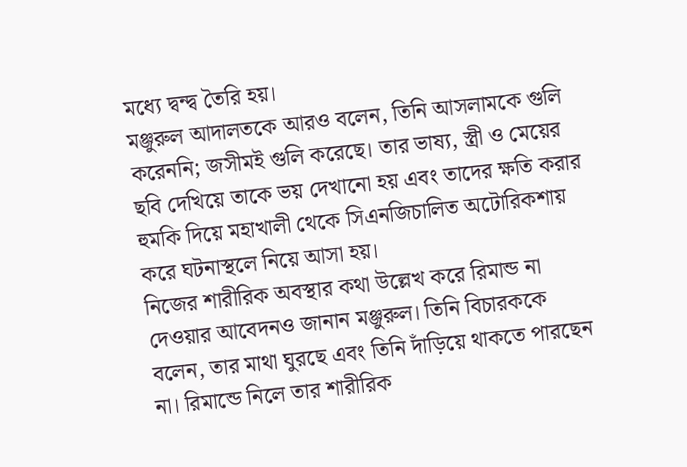মধ্যে দ্বন্দ্ব তৈরি হয়।
মঞ্জুরুল আদালতকে আরও বলেন, তিনি আসলামকে গুলি করেননি; জসীমই গুলি করেছে। তার ভাষ্য, স্ত্রী ও মেয়ের ছবি দেখিয়ে তাকে ভয় দেখানো হয় এবং তাদের ক্ষতি করার হুমকি দিয়ে মহাখালী থেকে সিএনজিচালিত অটোরিকশায় করে ঘটনাস্থলে নিয়ে আসা হয়।
নিজের শারীরিক অবস্থার কথা উল্লেখ করে রিমান্ড না দেওয়ার আবেদনও জানান মঞ্জুরুল। তিনি বিচারককে বলেন, তার মাথা ঘুরছে এবং তিনি দাঁড়িয়ে থাকতে পারছেন না। রিমান্ডে নিলে তার শারীরিক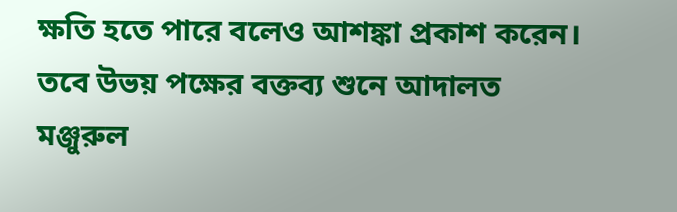ক্ষতি হতে পারে বলেও আশঙ্কা প্রকাশ করেন।
তবে উভয় পক্ষের বক্তব্য শুনে আদালত মঞ্জুরুল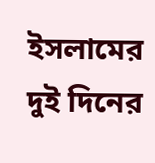ইসলামের দুই দিনের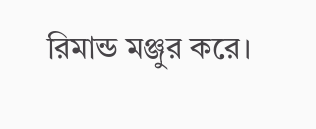রিমান্ড মঞ্জুর করে।